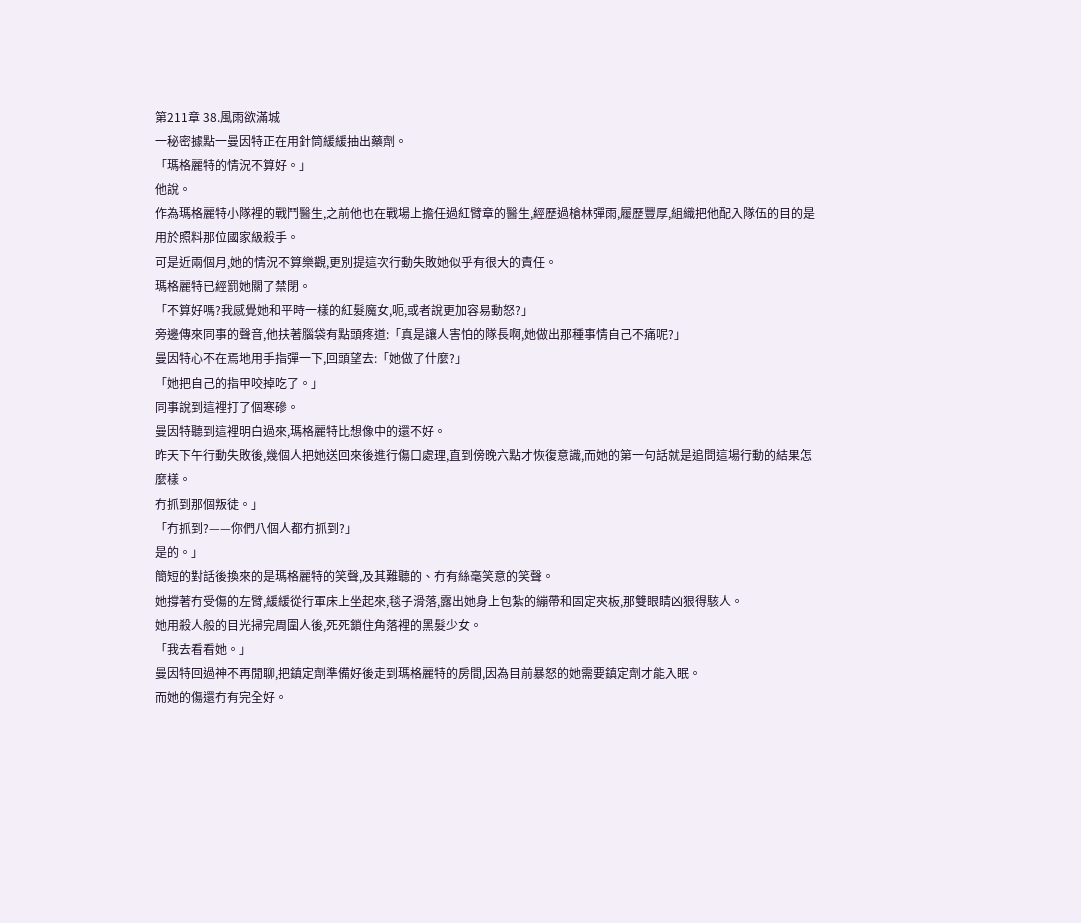第211章 38.風雨欲滿城
一秘密據點一曼因特正在用針筒緩緩抽出藥劑。
「瑪格麗特的情況不算好。」
他說。
作為瑪格麗特小隊裡的戰鬥醫生,之前他也在戰場上擔任過紅臂章的醫生,經歷過槍林彈雨,履歷豐厚,組織把他配入隊伍的目的是用於照料那位國家級殺手。
可是近兩個月,她的情況不算樂觀,更別提這次行動失敗她似乎有很大的責任。
瑪格麗特已經罰她關了禁閉。
「不算好嗎?我感覺她和平時一樣的紅髮魔女,呃,或者說更加容易動怒?」
旁邊傳來同事的聲音,他扶著腦袋有點頭疼道:「真是讓人害怕的隊長啊,她做出那種事情自己不痛呢?」
曼因特心不在焉地用手指彈一下,回頭望去:「她做了什麼?」
「她把自己的指甲咬掉吃了。」
同事說到這裡打了個寒磣。
曼因特聽到這裡明白過來,瑪格麗特比想像中的還不好。
昨天下午行動失敗後,幾個人把她送回來後進行傷口處理,直到傍晚六點才恢復意識,而她的第一句話就是追問這場行動的結果怎麼樣。
冇抓到那個叛徒。」
「冇抓到?——你們八個人都冇抓到?」
是的。」
簡短的對話後換來的是瑪格麗特的笑聲,及其難聽的、冇有絲毫笑意的笑聲。
她撐著冇受傷的左臂,緩緩從行軍床上坐起來,毯子滑落,露出她身上包紮的繃帶和固定夾板,那雙眼睛凶狠得駭人。
她用殺人般的目光掃完周圍人後,死死鎖住角落裡的黑髮少女。
「我去看看她。」
曼因特回過神不再閒聊,把鎮定劑準備好後走到瑪格麗特的房間,因為目前暴怒的她需要鎮定劑才能入眠。
而她的傷還冇有完全好。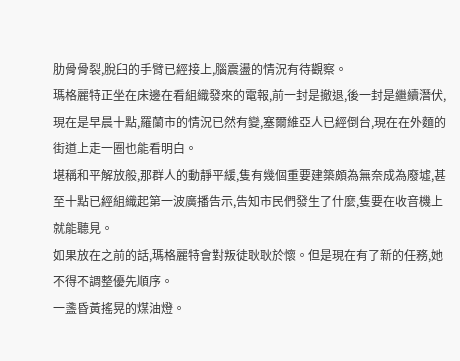肋骨骨裂,脫臼的手臂已經接上,腦震盪的情況有待觀察。
瑪格麗特正坐在床邊在看組織發來的電報,前一封是撤退,後一封是繼續潛伏,現在是早晨十點,羅蘭市的情況已然有變,塞爾維亞人已經倒台,現在在外麵的街道上走一圈也能看明白。
堪稱和平解放般,那群人的動靜平緩,隻有幾個重要建築頗為無奈成為廢墟,甚至十點已經組織起第一波廣播告示,告知市民們發生了什麼,隻要在收音機上就能聽見。
如果放在之前的話,瑪格麗特會對叛徒耿耿於懷。但是現在有了新的任務,她不得不調整優先順序。
一盞昏黃搖晃的煤油燈。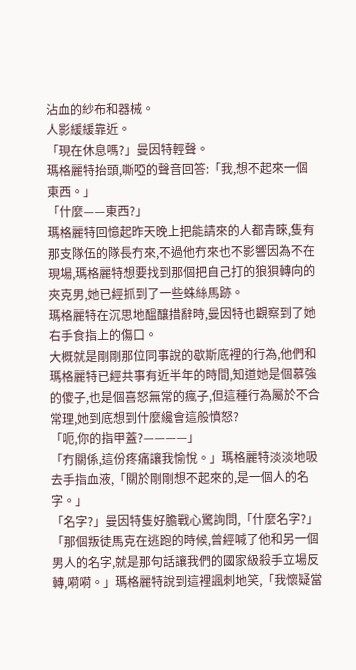沾血的紗布和器械。
人影緩緩靠近。
「現在休息嗎?」曼因特輕聲。
瑪格麗特抬頭,嘶啞的聲音回答:「我,想不起來一個東西。」
「什麼——東西?」
瑪格麗特回憶起昨天晚上把能請來的人都青睞,隻有那支隊伍的隊長冇來,不過他冇來也不影響因為不在現場,瑪格麗特想要找到那個把自己打的狼狽轉向的夾克男,她已經抓到了一些蛛絲馬跡。
瑪格麗特在沉思地醞釀措辭時,曼因特也觀察到了她右手食指上的傷口。
大概就是剛剛那位同事說的歇斯底裡的行為,他們和瑪格麗特已經共事有近半年的時間,知道她是個慕強的傻子,也是個喜怒無常的瘋子,但這種行為屬於不合常理,她到底想到什麼纔會這般憤怒?
「呃,你的指甲蓋?————」
「冇關係,這份疼痛讓我愉悅。」瑪格麗特淡淡地吸去手指血液,「關於剛剛想不起來的,是一個人的名字。」
「名字?」曼因特隻好膽戰心驚詢問,「什麼名字?」
「那個叛徒馬克在逃跑的時候,曾經喊了他和另一個男人的名字,就是那句話讓我們的國家級殺手立場反轉,嗬嗬。」瑪格麗特說到這裡諷刺地笑,「我懷疑當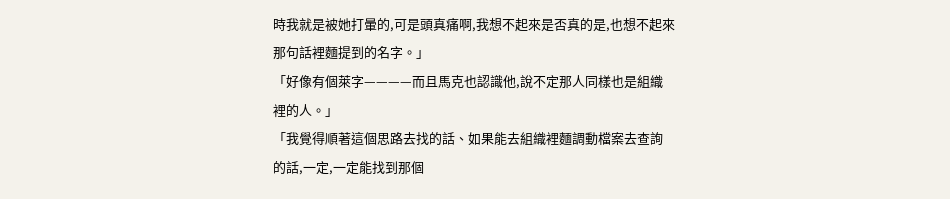時我就是被她打暈的,可是頭真痛啊,我想不起來是否真的是,也想不起來那句話裡麵提到的名字。」
「好像有個萊字————而且馬克也認識他,說不定那人同樣也是組織裡的人。」
「我覺得順著這個思路去找的話、如果能去組織裡麵調動檔案去查詢的話,一定,一定能找到那個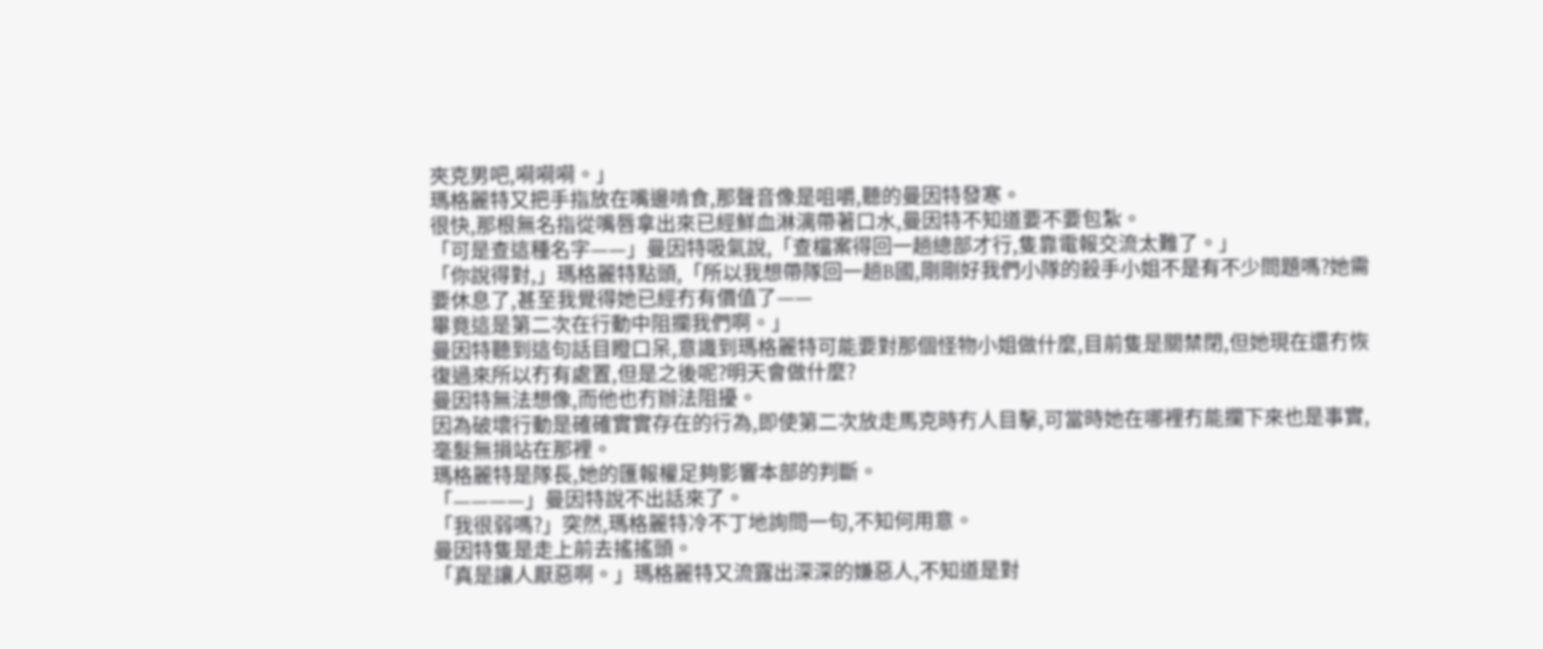夾克男吧,嗬嗬嗬。」
瑪格麗特又把手指放在嘴邊啃食,那聲音像是咀嚼,聽的曼因特發寒。
很快,那根無名指從嘴唇拿出來已經鮮血淋漓帶著口水,曼因特不知道要不要包紮。
「可是查這種名字——」曼因特吸氣說,「查檔案得回一趟總部才行,隻靠電報交流太難了。」
「你說得對,」瑪格麗特點頭,「所以我想帶隊回一趟B國,剛剛好我們小隊的殺手小姐不是有不少問題嗎?她需要休息了,甚至我覺得她已經冇有價值了——
畢竟這是第二次在行動中阻攔我們啊。」
曼因特聽到這句話目瞪口呆,意識到瑪格麗特可能要對那個怪物小姐做什麼,目前隻是關禁閉,但她現在還冇恢復過來所以冇有處置,但是之後呢?明天會做什麼?
曼因特無法想像,而他也冇辦法阻擾。
因為破壞行動是確確實實存在的行為,即使第二次放走馬克時冇人目擊,可當時她在哪裡冇能攔下來也是事實,毫髮無損站在那裡。
瑪格麗特是隊長,她的匯報權足夠影響本部的判斷。
「————」曼因特說不出話來了。
「我很弱嗎?」突然,瑪格麗特冷不丁地詢問一句,不知何用意。
曼因特隻是走上前去搖搖頭。
「真是讓人厭惡啊。」瑪格麗特又流露出深深的嫌惡人,不知道是對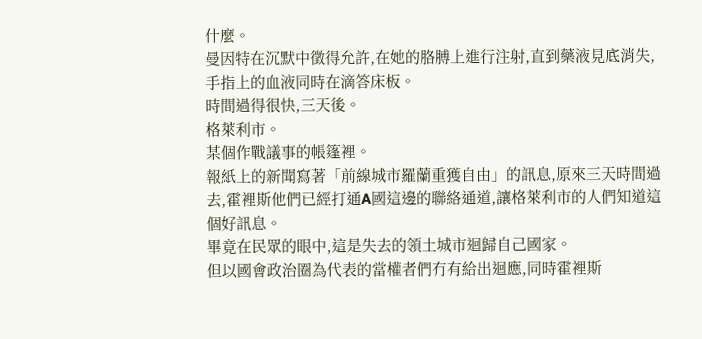什麼。
曼因特在沉默中徵得允許,在她的胳膊上進行注射,直到藥液見底消失,手指上的血液同時在滴答床板。
時間過得很快,三天後。
格萊利市。
某個作戰議事的帳篷裡。
報紙上的新聞寫著「前線城市羅蘭重獲自由」的訊息,原來三天時間過去,霍裡斯他們已經打通A國這邊的聯絡通道,讓格萊利市的人們知道這個好訊息。
畢竟在民眾的眼中,這是失去的領土城市迴歸自己國家。
但以國會政治圈為代表的當權者們冇有給出迴應,同時霍裡斯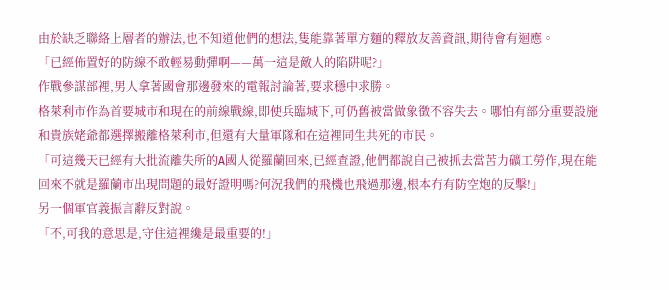由於缺乏聯絡上層者的辦法,也不知道他們的想法,隻能靠著單方麵的釋放友善資訊,期待會有迴應。
「已經佈置好的防線不敢輕易動彈啊——萬一這是敵人的陷阱呢?」
作戰參謀部裡,男人拿著國會那邊發來的電報討論著,要求穩中求勝。
格萊利市作為首要城市和現在的前線戰線,即使兵臨城下,可仍舊被當做象徵不容失去。哪怕有部分重要設施和貴族姥爺都選擇搬離格萊利市,但還有大量軍隊和在這裡同生共死的市民。
「可這幾天已經有大批流離失所的A國人從羅蘭回來,已經查證,他們都說自己被抓去當苦力礦工勞作,現在能回來不就是羅蘭市出現問題的最好證明嗎?何況我們的飛機也飛過那邊,根本冇有防空炮的反擊!」
另一個軍官義振言辭反對說。
「不,可我的意思是,守住這裡纔是最重要的!」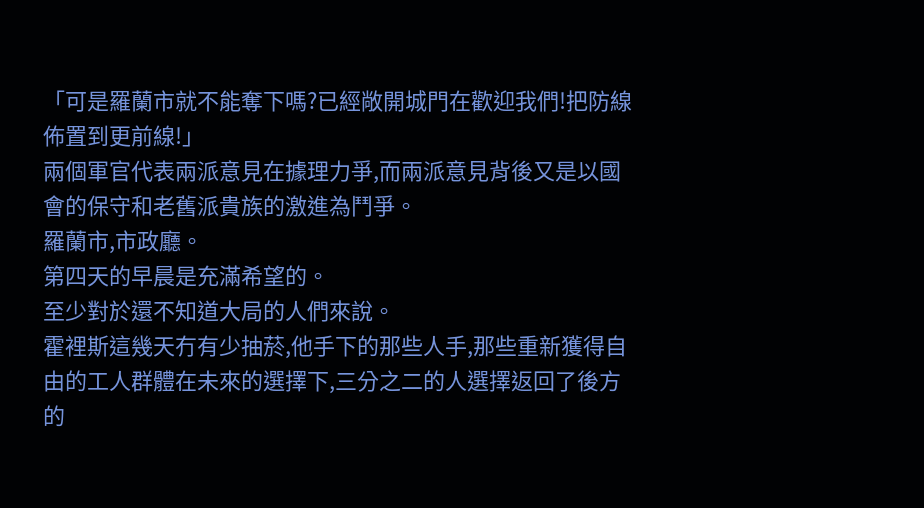「可是羅蘭市就不能奪下嗎?已經敞開城門在歡迎我們!把防線佈置到更前線!」
兩個軍官代表兩派意見在據理力爭,而兩派意見背後又是以國會的保守和老舊派貴族的激進為鬥爭。
羅蘭市,市政廳。
第四天的早晨是充滿希望的。
至少對於還不知道大局的人們來說。
霍裡斯這幾天冇有少抽菸,他手下的那些人手,那些重新獲得自由的工人群體在未來的選擇下,三分之二的人選擇返回了後方的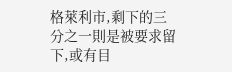格萊利市,剩下的三分之一則是被要求留下,或有目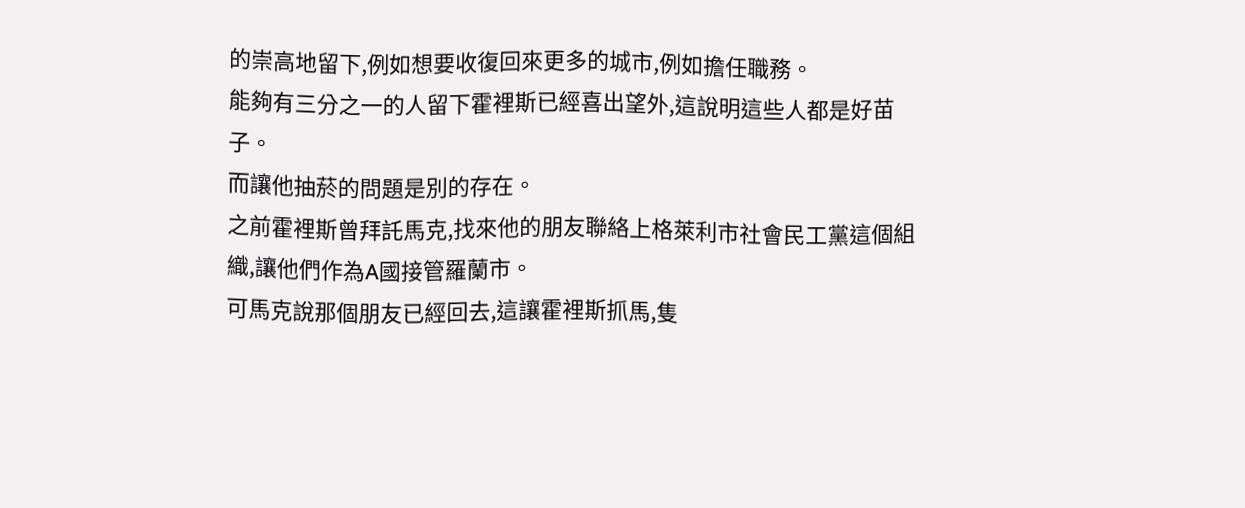的崇高地留下,例如想要收復回來更多的城市,例如擔任職務。
能夠有三分之一的人留下霍裡斯已經喜出望外,這說明這些人都是好苗子。
而讓他抽菸的問題是別的存在。
之前霍裡斯曾拜託馬克,找來他的朋友聯絡上格萊利市社會民工黨這個組織,讓他們作為A國接管羅蘭市。
可馬克說那個朋友已經回去,這讓霍裡斯抓馬,隻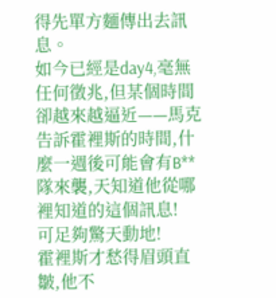得先單方麵傳出去訊息。
如今已經是day4,毫無任何徵兆,但某個時間卻越來越逼近——馬克告訴霍裡斯的時間,什麼一週後可能會有B**隊來襲,天知道他從哪裡知道的這個訊息!
可足夠驚天動地!
霍裡斯才愁得眉頭直皺,他不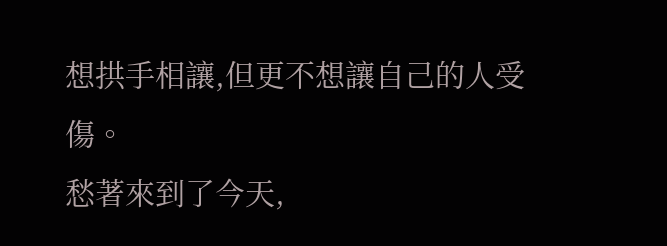想拱手相讓,但更不想讓自己的人受傷。
愁著來到了今天,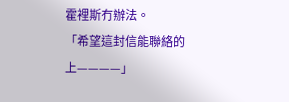霍裡斯冇辦法。
「希望這封信能聯絡的上————」